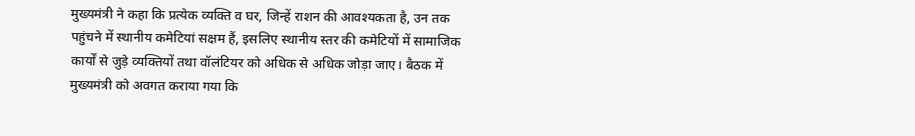मुख्यमंत्री ने कहा कि प्रत्येक व्यक्ति व घर, जिन्हें राशन की आवश्यकता है, उन तक पहुंचने में स्थानीय कमेटियां सक्षम हैं, इसलिए स्थानीय स्तर की कमेटियों में सामाजिक कार्यों से जुड़े व्यक्तियों तथा वॉलंटियर को अधिक से अधिक जोड़ा जाए। बैठक में मुख्यमंत्री को अवगत कराया गया कि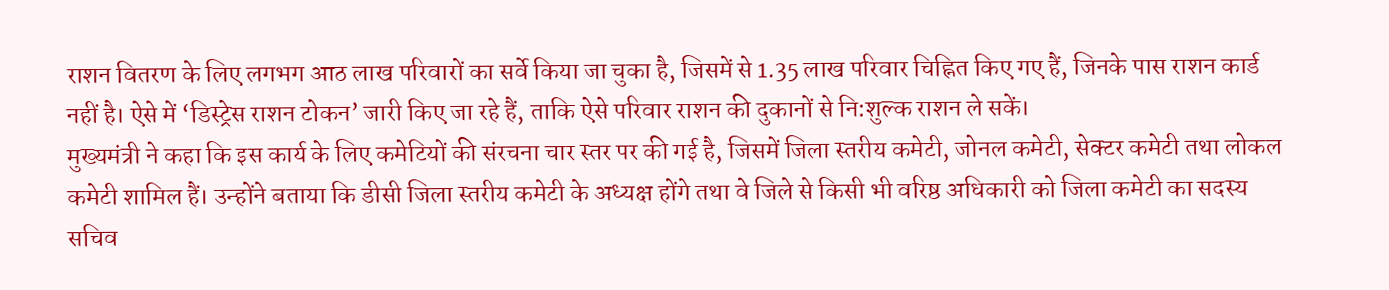राशन वितरण के लिए लगभग आठ लाख परिवारों का सर्वे किया जा चुका है, जिसमें से 1.35 लाख परिवार चिह्नित किए गए हैं, जिनके पास राशन कार्ड नहीं है। ऐसे में ‘डिस्ट्रेस राशन टोकन’ जारी किए जा रहे हैं, ताकि ऐसे परिवार राशन की दुकानों से नि:शुल्क राशन ले सकें।
मुख्यमंत्री ने कहा कि इस कार्य के लिए कमेटियों की संरचना चार स्तर पर की गई है, जिसमें जिला स्तरीय कमेटी, जोनल कमेटी, सेक्टर कमेटी तथा लोकल कमेटी शामिल हैं। उन्होंने बताया कि डीसी जिला स्तरीय कमेटी के अध्यक्ष होंगे तथा वे जिले से किसी भी वरिष्ठ अधिकारी को जिला कमेटी का सदस्य सचिव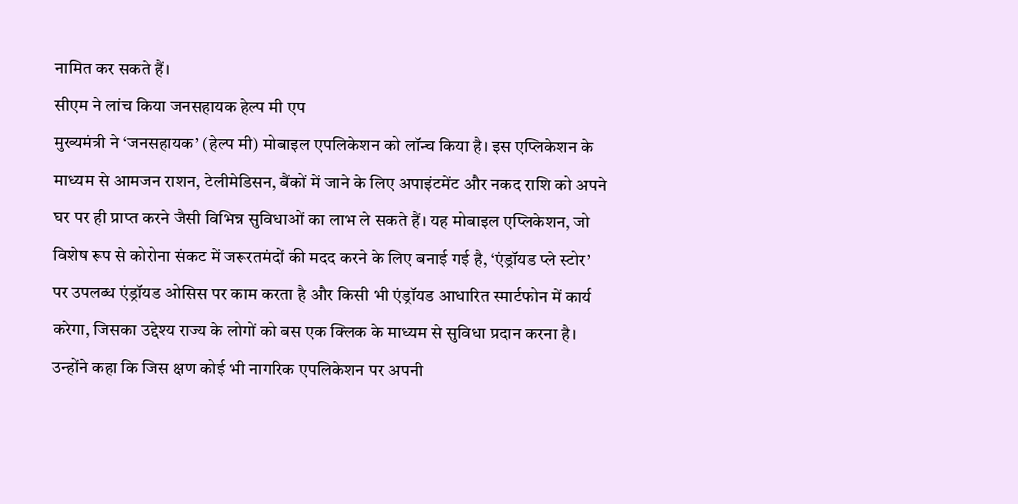नामित कर सकते हैं।
सीएम ने लांच किया जनसहायक हेल्प मी एप
मुख्यमंत्री ने ‘जनसहायक’ (हेल्प मी) मोबाइल एपलिकेशन को लॉन्च किया है। इस एप्लिकेशन के माध्यम से आमजन राशन, टेलीमेडिसन, बैंकों में जाने के लिए अपाइंटमेंट और नकद राशि को अपने घर पर ही प्राप्त करने जैसी विभिन्न सुविधाओं का लाभ ले सकते हैं। यह मोबाइल एप्लिकेशन, जो विशेष रूप से कोरोना संकट में जरूरतमंदों की मदद करने के लिए बनाई गई है, ‘एंड्रॉयड प्ले स्टोर’ पर उपलब्ध एंड्रॉयड ओसिस पर काम करता है और किसी भी एंड्रॉयड आधारित स्मार्टफोन में कार्य करेगा, जिसका उद्देश्य राज्य के लोगों को बस एक क्लिक के माध्यम से सुविधा प्रदान करना है।
उन्होंने कहा कि जिस क्षण कोई भी नागरिक एपलिकेशन पर अपनी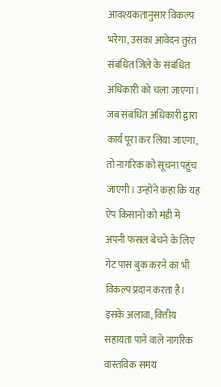आवश्यकतानुसार विकल्प भरेगा, उसका आवेदन तुरंत संबंधित जिले के संबंधित अधिकारी को चला जाएगा। जब संबंधित अधिकारी द्वारा कार्य पूरा कर लिया जाएगा, तो नागरिक को सूचना पहुंच जाएगी। उन्होंने कहा कि यह ऐप किसानों को मंडी में अपनी फसल बेचने के लिए गेट पास बुक करने का भी विकल्प प्रदान करता है। इसके अलावा, वित्तीय सहायता पाने वाले नागरिक वास्तविक समय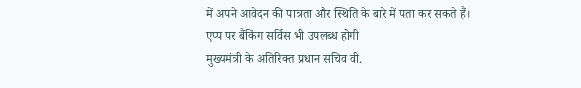में अपने आवेदन की पात्रता और स्थिति के बारे में पता कर सकते हैं।
एप्प पर बैंकिंग सर्विस भी उपलब्ध होगी
मुख्यमंत्री के अतिरिक्त प्रधान सचिव वी.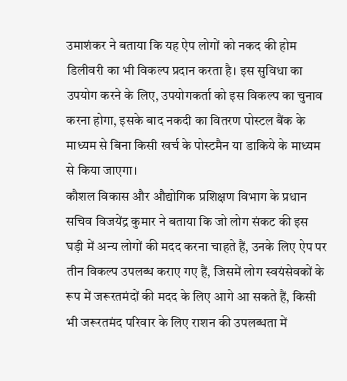उमाशंकर ने बताया कि यह ऐप लोगों को नकद की होम डिलीवरी का भी विकल्प प्रदान करता है। इस सुविधा का उपयोग करने के लिए, उपयोगकर्ता को इस विकल्प का चुनाव करना होगा, इसके बाद नकदी का वितरण पोस्टल बैंक के माध्यम से बिना किसी खर्च के पोस्टमैन या डाकिये के माध्यम से किया जाएगा।
कौशल विकास और औद्योगिक प्रशिक्षण विभाग के प्रधान सचिव विजयेंद्र कुमार ने बताया कि जो लोग संकट की इस घड़ी में अन्य लोगों की मदद करना चाहते हैं, उनके लिए ऐप पर तीन विकल्प उपलब्ध कराए गए हैं, जिसमें लोग स्वयंसेवकों के रूप में जरूरतमंदों की मदद के लिए आगे आ सकते हैं, किसी भी जरूरतमंद परिवार के लिए राशन की उपलब्धता में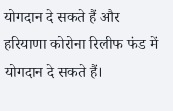योगदान दे सकते हैं और हरियाणा कोरोना रिलीफ फंड में योगदान दे सकते हैं।